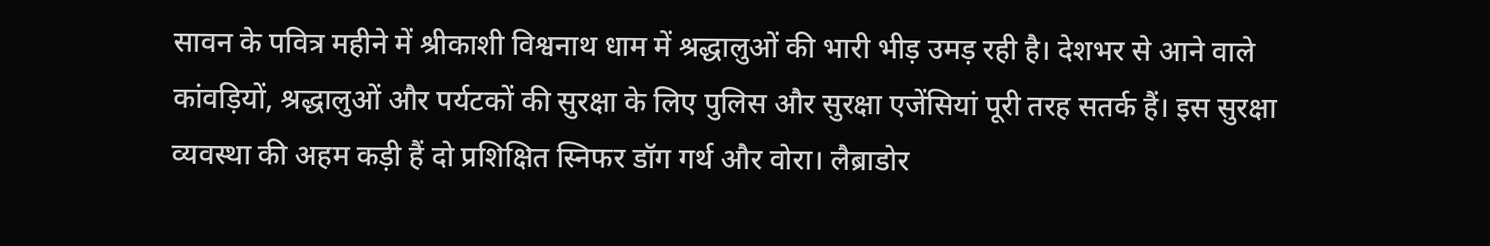सावन के पवित्र महीने में श्रीकाशी विश्वनाथ धाम में श्रद्धालुओं की भारी भीड़ उमड़ रही है। देशभर से आने वाले कांवड़ियों, श्रद्धालुओं और पर्यटकों की सुरक्षा के लिए पुलिस और सुरक्षा एजेंसियां पूरी तरह सतर्क हैं। इस सुरक्षा व्यवस्था की अहम कड़ी हैं दो प्रशिक्षित स्निफर डॉग गर्थ और वोरा। लैब्राडोर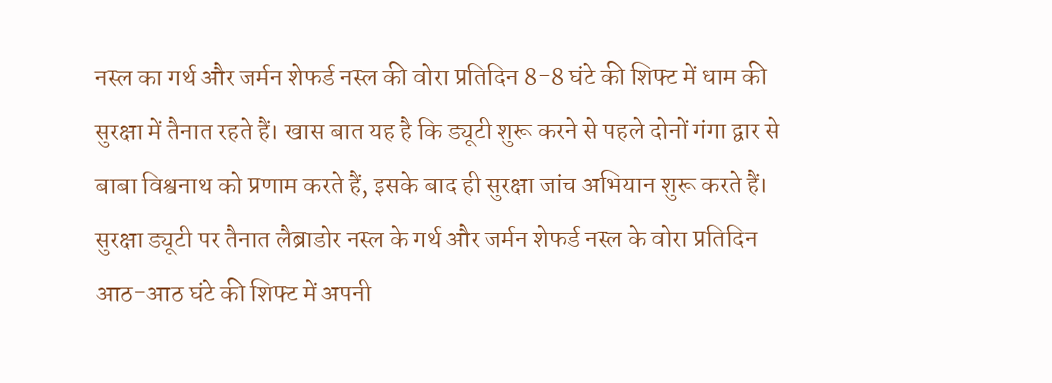नस्ल का गर्थ और जर्मन शेफर्ड नस्ल की वोरा प्रतिदिन 8-8 घंटे की शिफ्ट में धाम की सुरक्षा में तैनात रहते हैं। खास बात यह है कि ड्यूटी शुरू करने से पहले दोनों गंगा द्वार से बाबा विश्वनाथ को प्रणाम करते हैं, इसके बाद ही सुरक्षा जांच अभियान शुरू करते हैं। सुरक्षा ड्यूटी पर तैनात लैब्राडोर नस्ल के गर्थ और जर्मन शेफर्ड नस्ल के वोरा प्रतिदिन आठ-आठ घंटे की शिफ्ट में अपनी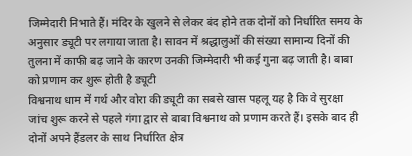जिम्मेदारी निभाते हैं। मंदिर के खुलने से लेकर बंद होने तक दोनों को निर्धारित समय के अनुसार ड्यूटी पर लगाया जाता है। सावन में श्रद्धालुओं की संख्या सामान्य दिनों की तुलना में काफी बढ़ जाने के कारण उनकी जिम्मेदारी भी कई गुना बढ़ जाती है। बाबा को प्रणाम कर शुरू होती है ड्यूटी
विश्वनाथ धाम में गर्थ और वोरा की ड्यूटी का सबसे खास पहलू यह है कि वे सुरक्षा जांच शुरू करने से पहले गंगा द्वार से बाबा विश्वनाथ को प्रणाम करते हैं। इसके बाद ही दोनों अपने हैंडलर के साथ निर्धारित क्षेत्र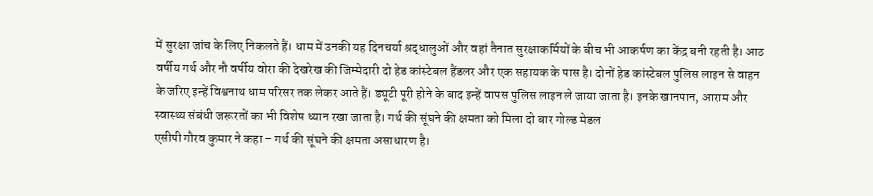में सुरक्षा जांच के लिए निकलते हैं। धाम में उनकी यह दिनचर्या श्रद्धालुओं और वहां तैनात सुरक्षाकर्मियों के बीच भी आकर्षण का केंद्र बनी रहती है। आठ वर्षीय गर्थ और नौ वर्षीय वोरा की देखरेख की जिम्मेदारी दो हेड कांस्टेबल हैंडलर और एक सहायक के पास है। दोनों हेड कांस्टेबल पुलिस लाइन से वाहन के जरिए इन्हें विश्वनाथ धाम परिसर तक लेकर आते हैं। ड्यूटी पूरी होने के बाद इन्हें वापस पुलिस लाइन ले जाया जाता है। इनके खानपान, आराम और स्वास्थ्य संबंधी जरूरतों का भी विशेष ध्यान रखा जाता है। गर्थ की सूंघने की क्षमता को मिला दो बार गोल्ड मेडल
एसीपी गौरव कुमार ने कहा – गर्थ की सूंघने की क्षमता असाधारण है।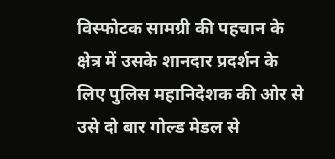विस्फोटक सामग्री की पहचान के क्षेत्र में उसके शानदार प्रदर्शन के लिए पुलिस महानिदेशक की ओर से उसे दो बार गोल्ड मेडल से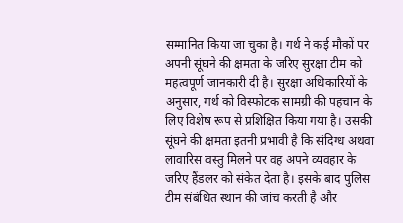सम्मानित किया जा चुका है। गर्थ ने कई मौकों पर अपनी सूंघने की क्षमता के जरिए सुरक्षा टीम को महत्वपूर्ण जानकारी दी है। सुरक्षा अधिकारियों के अनुसार, गर्थ को विस्फोटक सामग्री की पहचान के लिए विशेष रूप से प्रशिक्षित किया गया है। उसकी सूंघने की क्षमता इतनी प्रभावी है कि संदिग्ध अथवा लावारिस वस्तु मिलने पर वह अपने व्यवहार के जरिए हैंडलर को संकेत देता है। इसके बाद पुलिस टीम संबंधित स्थान की जांच करती है और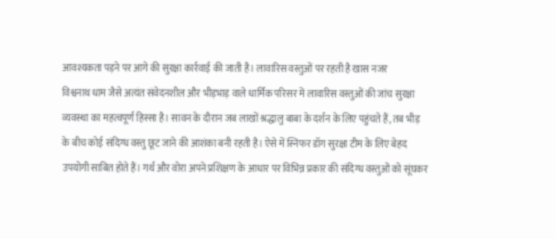आवश्यकता पड़ने पर आगे की सुरक्षा कार्रवाई की जाती है। लावारिस वस्तुओं पर रहती है खास नजर
विश्वनाथ धाम जैसे अत्यंत संवेदनशील और भीड़भाड़ वाले धार्मिक परिसर में लावारिस वस्तुओं की जांच सुरक्षा व्यवस्था का महत्वपूर्ण हिस्सा है। सावन के दौरान जब लाखों श्रद्धालु बाबा के दर्शन के लिए पहुंचते हैं, तब भीड़ के बीच कोई संदिग्ध वस्तु छूट जाने की आशंका बनी रहती है। ऐसे में स्निफर डॉग सुरक्षा टीम के लिए बेहद उपयोगी साबित होते हैं। गर्थ और वोरा अपने प्रशिक्षण के आधार पर विभिन्न प्रकार की संदिग्ध वस्तुओं को सूंघकर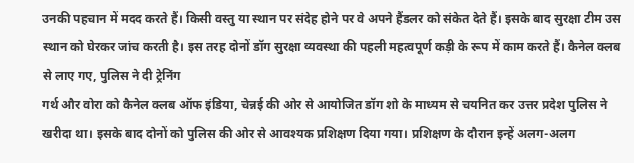उनकी पहचान में मदद करते हैं। किसी वस्तु या स्थान पर संदेह होने पर वे अपने हैंडलर को संकेत देते हैं। इसके बाद सुरक्षा टीम उस स्थान को घेरकर जांच करती है। इस तरह दोनों डॉग सुरक्षा व्यवस्था की पहली महत्वपूर्ण कड़ी के रूप में काम करते हैं। कैनेल क्लब से लाए गए, पुलिस ने दी ट्रेनिंग
गर्थ और वोरा को कैनेल क्लब ऑफ इंडिया, चेन्नई की ओर से आयोजित डॉग शो के माध्यम से चयनित कर उत्तर प्रदेश पुलिस ने खरीदा था। इसके बाद दोनों को पुलिस की ओर से आवश्यक प्रशिक्षण दिया गया। प्रशिक्षण के दौरान इन्हें अलग-अलग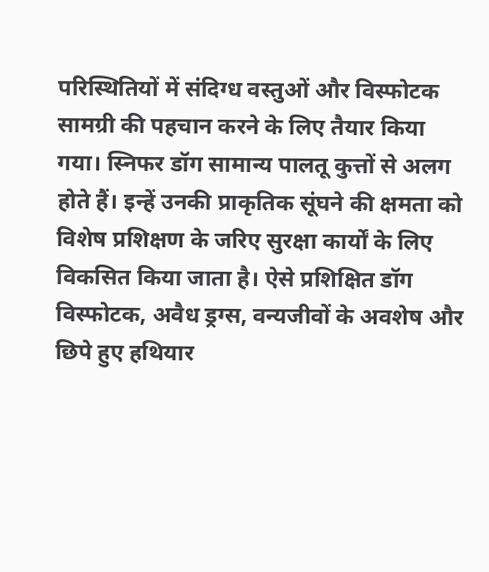परिस्थितियों में संदिग्ध वस्तुओं और विस्फोटक सामग्री की पहचान करने के लिए तैयार किया गया। स्निफर डॉग सामान्य पालतू कुत्तों से अलग होते हैं। इन्हें उनकी प्राकृतिक सूंघने की क्षमता को विशेष प्रशिक्षण के जरिए सुरक्षा कार्यों के लिए विकसित किया जाता है। ऐसे प्रशिक्षित डॉग विस्फोटक, अवैध ड्रग्स, वन्यजीवों के अवशेष और छिपे हुए हथियार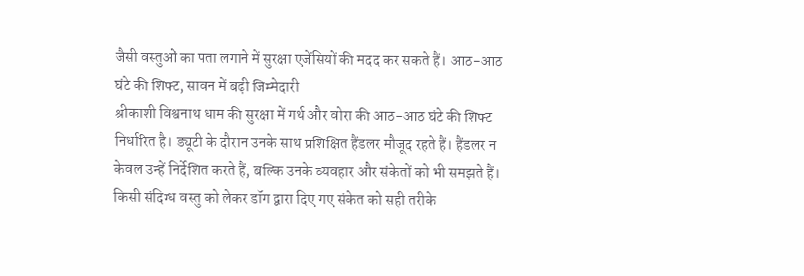जैसी वस्तुओं का पता लगाने में सुरक्षा एजेंसियों की मदद कर सकते हैं। आठ-आठ घंटे की शिफ्ट, सावन में बढ़ी जिम्मेदारी
श्रीकाशी विश्वनाथ धाम की सुरक्षा में गर्थ और वोरा की आठ-आठ घंटे की शिफ्ट निर्धारित है। ड्यूटी के दौरान उनके साथ प्रशिक्षित हैंडलर मौजूद रहते हैं। हैंडलर न केवल उन्हें निर्देशित करते हैं, बल्कि उनके व्यवहार और संकेतों को भी समझते हैं। किसी संदिग्ध वस्तु को लेकर डॉग द्वारा दिए गए संकेत को सही तरीके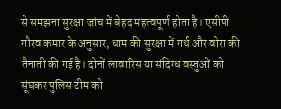से समझना सुरक्षा जांच में बेहद महत्वपूर्ण होता है। एसीपी गौरव कमार के अनुसार, धाम की सुरक्षा में गर्थ और वोरा की तैनाती की गई है। दोनों लावारिस या संदिग्ध वस्तुओं को सूंघकर पुलिस टीम को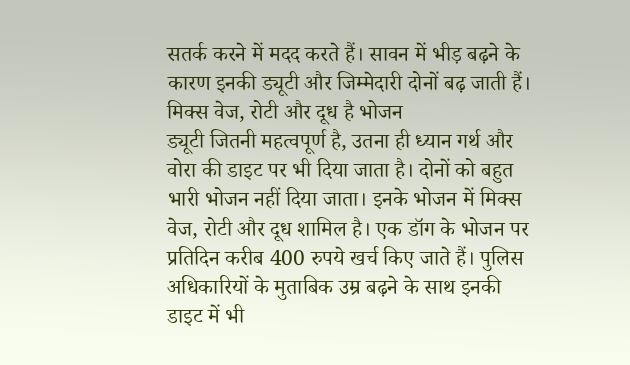सतर्क करने में मदद करते हैं। सावन में भीड़ बढ़ने के कारण इनकी ड्यूटी और जिम्मेदारी दोनों बढ़ जाती हैं। मिक्स वेज, रोटी और दूध है भोजन
ड्यूटी जितनी महत्वपूर्ण है, उतना ही ध्यान गर्थ और वोरा की डाइट पर भी दिया जाता है। दोनों को बहुत भारी भोजन नहीं दिया जाता। इनके भोजन में मिक्स वेज, रोटी और दूध शामिल है। एक डॉग के भोजन पर प्रतिदिन करीब 400 रुपये खर्च किए जाते हैं। पुलिस अधिकारियों के मुताबिक उम्र बढ़ने के साथ इनकी डाइट में भी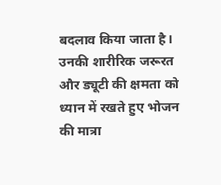बदलाव किया जाता है। उनकी शारीरिक जरूरत और ड्यूटी की क्षमता को ध्यान में रखते हुए भोजन की मात्रा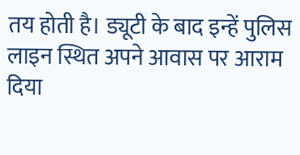तय होती है। ड्यूटी के बाद इन्हें पुलिस लाइन स्थित अपने आवास पर आराम दिया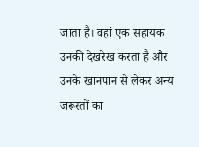जाता है। वहां एक सहायक उनकी देखरेख करता है और उनके खानपान से लेकर अन्य जरूरतों का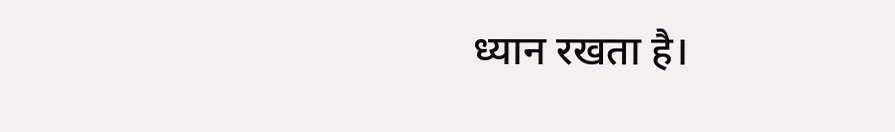ध्यान रखता है।